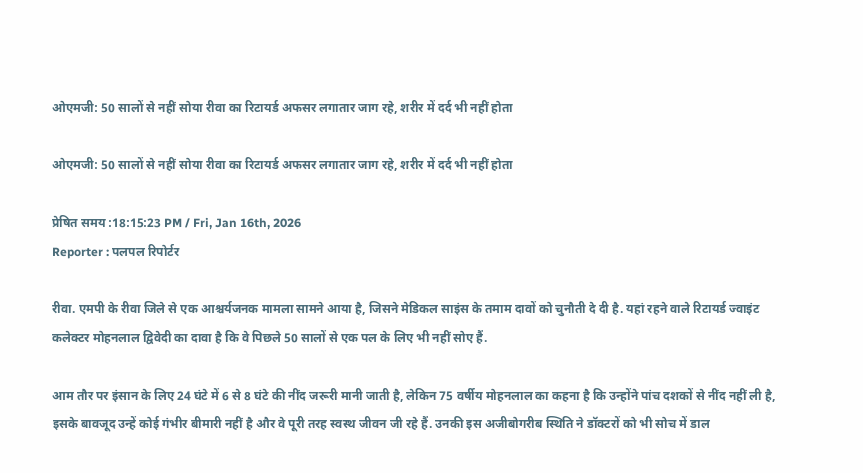ओएमजी: 50 सालों से नहीं सोया रीवा का रिटायर्ड अफसर लगातार जाग रहे, शरीर में दर्द भी नहीं होता

ओएमजी: 50 सालों से नहीं सोया रीवा का रिटायर्ड अफसर लगातार जाग रहे, शरीर में दर्द भी नहीं होता

प्रेषित समय :18:15:23 PM / Fri, Jan 16th, 2026
Reporter : पलपल रिपोर्टर

रीवा. एमपी के रीवा जिले से एक आश्चर्यजनक मामला सामने आया है, जिसने मेडिकल साइंस के तमाम दावों को चुनौती दे दी है. यहां रहने वाले रिटायर्ड ज्वाइंट कलेक्टर मोहनलाल द्विवेदी का दावा है कि वे पिछले 50 सालों से एक पल के लिए भी नहीं सोए हैं.

आम तौर पर इंसान के लिए 24 घंटे में 6 से 8 घंटे की नींद जरूरी मानी जाती है, लेकिन 75 वर्षीय मोहनलाल का कहना है कि उन्होंने पांच दशकों से नींद नहीं ली है, इसके बावजूद उन्हें कोई गंभीर बीमारी नहीं है और वे पूरी तरह स्वस्थ जीवन जी रहे हैं. उनकी इस अजीबोगरीब स्थिति ने डॉक्टरों को भी सोच में डाल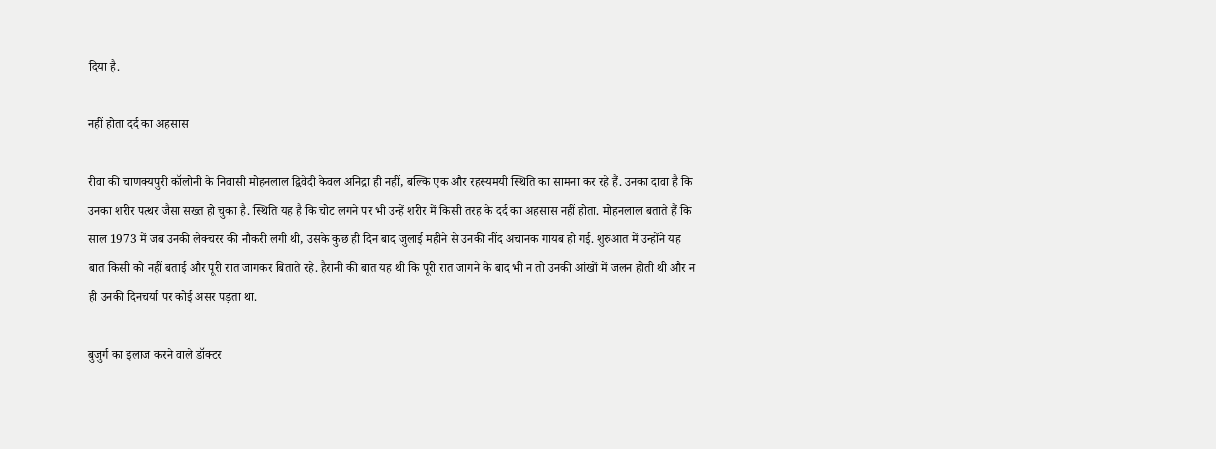दिया है.

नहीं होता दर्द का अहसास

रीवा की चाणक्यपुरी कॉलोनी के निवासी मोहनलाल द्विवेदी केवल अनिद्रा ही नहीं, बल्कि एक और रहस्यमयी स्थिति का सामना कर रहे हैं. उनका दावा है कि उनका शरीर पत्थर जैसा सख्त हो चुका है. स्थिति यह है कि चोट लगने पर भी उन्हें शरीर में किसी तरह के दर्द का अहसास नहीं होता. मोहनलाल बताते हैं कि साल 1973 में जब उनकी लेक्चरर की नौकरी लगी थी, उसके कुछ ही दिन बाद जुलाई महीने से उनकी नींद अचानक गायब हो गई. शुरुआत में उन्होंने यह बात किसी को नहीं बताई और पूरी रात जागकर बिताते रहे. हैरानी की बात यह थी कि पूरी रात जागने के बाद भी न तो उनकी आंखों में जलन होती थी और न ही उनकी दिनचर्या पर कोई असर पड़ता था.

बुजुर्ग का इलाज करने वाले डॉक्टर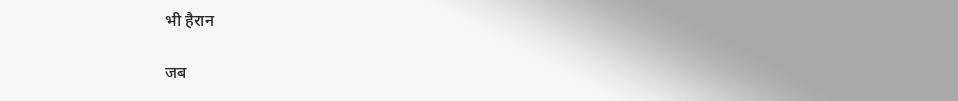भी हैरान

जब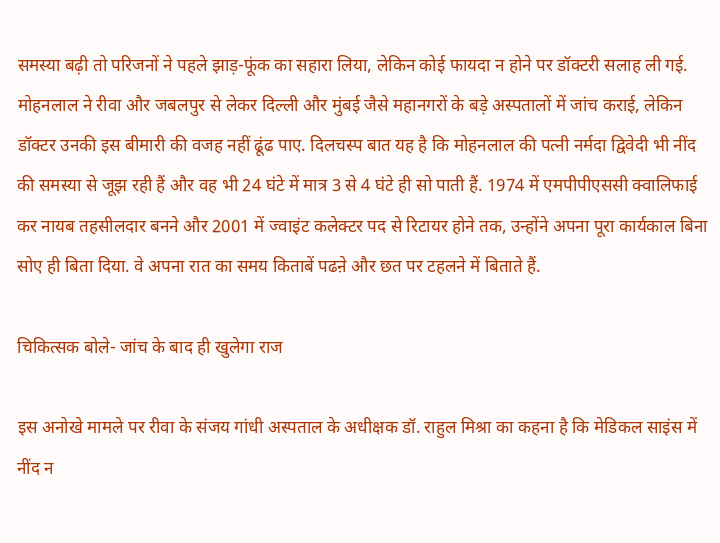समस्या बढ़ी तो परिजनों ने पहले झाड़-फूंक का सहारा लिया, लेकिन कोई फायदा न होने पर डॉक्टरी सलाह ली गई. मोहनलाल ने रीवा और जबलपुर से लेकर दिल्ली और मुंबई जैसे महानगरों के बड़े अस्पतालों में जांच कराई, लेकिन डॉक्टर उनकी इस बीमारी की वजह नहीं ढूंढ पाए. दिलचस्प बात यह है कि मोहनलाल की पत्नी नर्मदा द्विवेदी भी नींद की समस्या से जूझ रही हैं और वह भी 24 घंटे में मात्र 3 से 4 घंटे ही सो पाती हैं. 1974 में एमपीपीएससी क्वालिफाई कर नायब तहसीलदार बनने और 2001 में ज्वाइंट कलेक्टर पद से रिटायर होने तक, उन्होंने अपना पूरा कार्यकाल बिना सोए ही बिता दिया. वे अपना रात का समय किताबें पढऩे और छत पर टहलने में बिताते हैं.

चिकित्सक बोले- जांच के बाद ही खुलेगा राज

इस अनोखे मामले पर रीवा के संजय गांधी अस्पताल के अधीक्षक डॉ. राहुल मिश्रा का कहना है कि मेडिकल साइंस में नींद न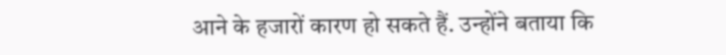आने के हजारों कारण हो सकते हैं. उन्होंने बताया कि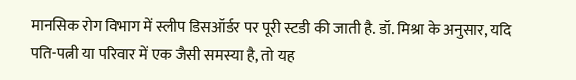मानसिक रोग विभाग में स्लीप डिसऑर्डर पर पूरी स्टडी की जाती है. डॉ. मिश्रा के अनुसार, यदि पति-पत्नी या परिवार में एक जैसी समस्या है, तो यह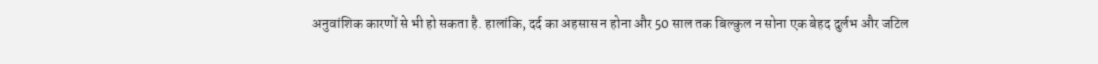अनुवांशिक कारणों से भी हो सकता है. हालांकि, दर्द का अहसास न होना और 50 साल तक बिल्कुल न सोना एक बेहद दुर्लभ और जटिल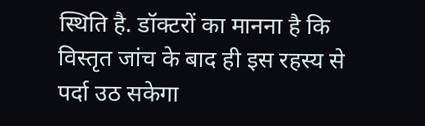स्थिति है. डॉक्टरों का मानना है कि विस्तृत जांच के बाद ही इस रहस्य से पर्दा उठ सकेगा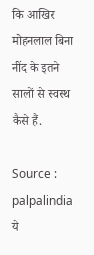कि आखिर मोहनलाल बिना नींद के इतने सालों से स्वस्थ कैसे हैं.

Source : palpalindia ये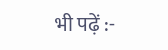भी पढ़ें :-